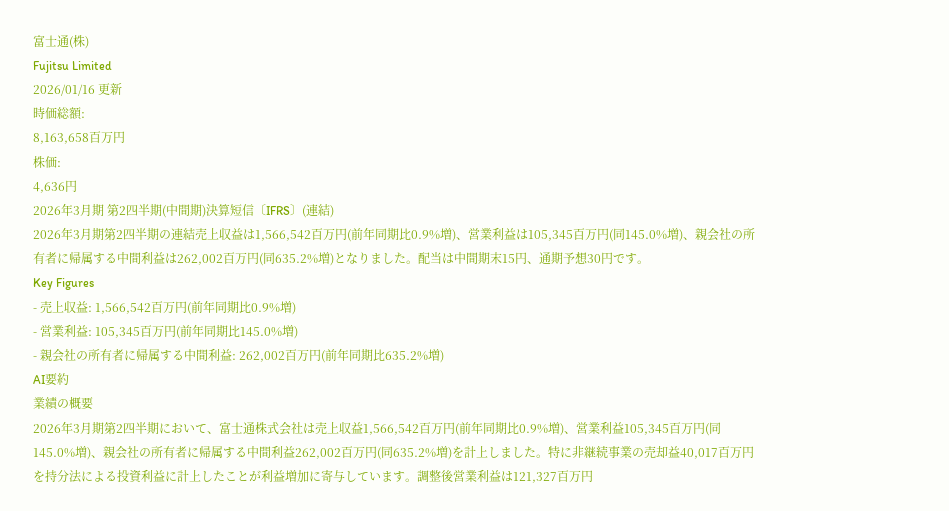富士通(株)
Fujitsu Limited
2026/01/16 更新
時価総額:
8,163,658百万円
株価:
4,636円
2026年3月期 第2四半期(中間期)決算短信〔IFRS〕(連結)
2026年3月期第2四半期の連結売上収益は1,566,542百万円(前年同期比0.9%増)、営業利益は105,345百万円(同145.0%増)、親会社の所有者に帰属する中間利益は262,002百万円(同635.2%増)となりました。配当は中間期末15円、通期予想30円です。
Key Figures
- 売上収益: 1,566,542百万円(前年同期比0.9%増)
- 営業利益: 105,345百万円(前年同期比145.0%増)
- 親会社の所有者に帰属する中間利益: 262,002百万円(前年同期比635.2%増)
AI要約
業績の概要
2026年3月期第2四半期において、富士通株式会社は売上収益1,566,542百万円(前年同期比0.9%増)、営業利益105,345百万円(同145.0%増)、親会社の所有者に帰属する中間利益262,002百万円(同635.2%増)を計上しました。特に非継続事業の売却益40,017百万円を持分法による投資利益に計上したことが利益増加に寄与しています。調整後営業利益は121,327百万円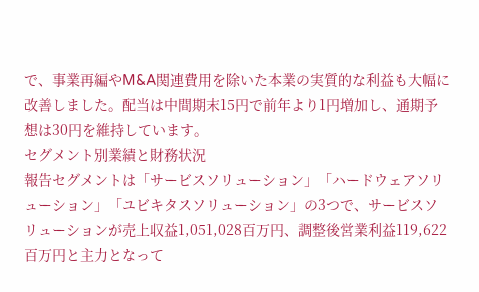で、事業再編やM&A関連費用を除いた本業の実質的な利益も大幅に改善しました。配当は中間期末15円で前年より1円増加し、通期予想は30円を維持しています。
セグメント別業績と財務状況
報告セグメントは「サービスソリューション」「ハードウェアソリューション」「ユビキタスソリューション」の3つで、サービスソリューションが売上収益1,051,028百万円、調整後営業利益119,622百万円と主力となって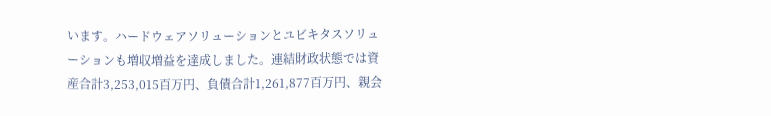います。ハードウェアソリューションとユビキタスソリューションも増収増益を達成しました。連結財政状態では資産合計3,253,015百万円、負債合計1,261,877百万円、親会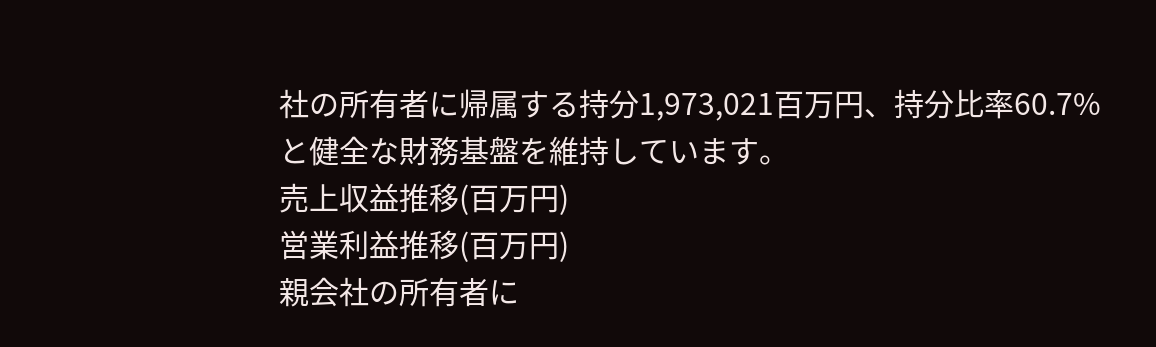社の所有者に帰属する持分1,973,021百万円、持分比率60.7%と健全な財務基盤を維持しています。
売上収益推移(百万円)
営業利益推移(百万円)
親会社の所有者に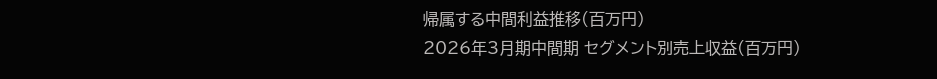帰属する中間利益推移(百万円)
2026年3月期中間期 セグメント別売上収益(百万円)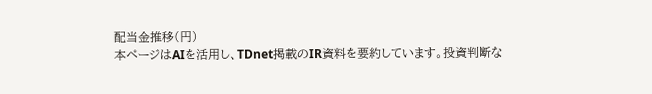配当金推移(円)
本ページはAIを活用し、TDnet掲載のIR資料を要約しています。投資判断な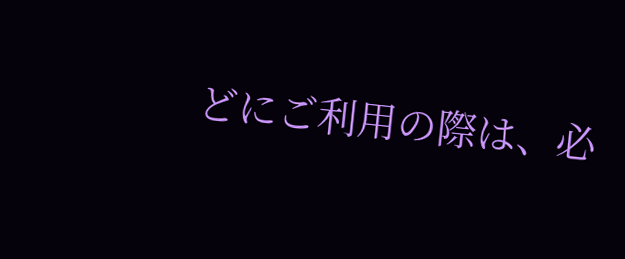どにご利用の際は、必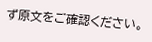ず原文をご確認ください。